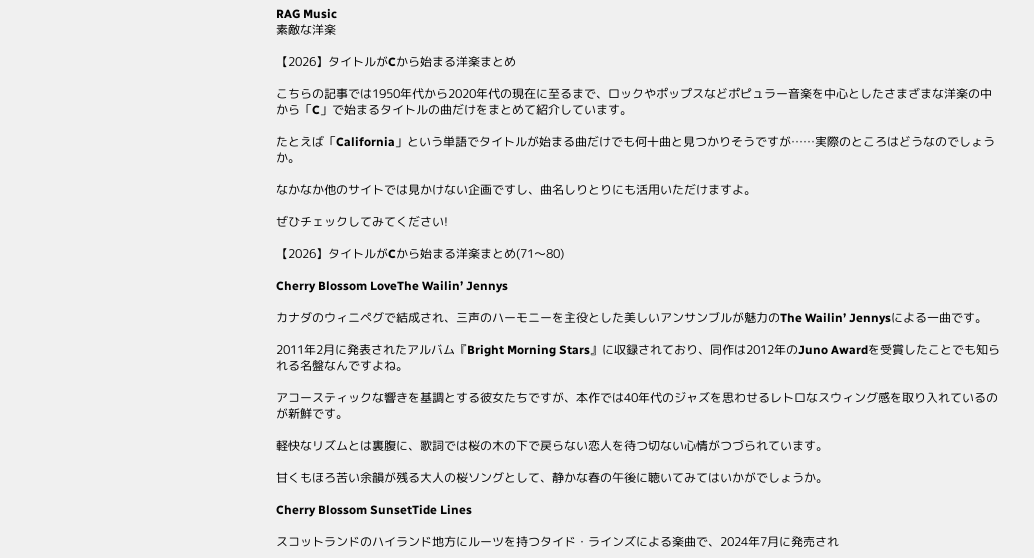RAG Music
素敵な洋楽

【2026】タイトルがCから始まる洋楽まとめ

こちらの記事では1950年代から2020年代の現在に至るまで、ロックやポップスなどポピュラー音楽を中心としたさまざまな洋楽の中から「C」で始まるタイトルの曲だけをまとめて紹介しています。

たとえば「California」という単語でタイトルが始まる曲だけでも何十曲と見つかりそうですが……実際のところはどうなのでしょうか。

なかなか他のサイトでは見かけない企画ですし、曲名しりとりにも活用いただけますよ。

ぜひチェックしてみてください!

【2026】タイトルがCから始まる洋楽まとめ(71〜80)

Cherry Blossom LoveThe Wailin’ Jennys

カナダのウィニペグで結成され、三声のハーモニーを主役とした美しいアンサンブルが魅力のThe Wailin’ Jennysによる一曲です。

2011年2月に発表されたアルバム『Bright Morning Stars』に収録されており、同作は2012年のJuno Awardを受賞したことでも知られる名盤なんですよね。

アコースティックな響きを基調とする彼女たちですが、本作では40年代のジャズを思わせるレトロなスウィング感を取り入れているのが新鮮です。

軽快なリズムとは裏腹に、歌詞では桜の木の下で戻らない恋人を待つ切ない心情がつづられています。

甘くもほろ苦い余韻が残る大人の桜ソングとして、静かな春の午後に聴いてみてはいかがでしょうか。

Cherry Blossom SunsetTide Lines

スコットランドのハイランド地方にルーツを持つタイド・ラインズによる楽曲で、2024年7月に発売され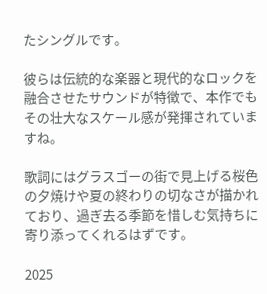たシングルです。

彼らは伝統的な楽器と現代的なロックを融合させたサウンドが特徴で、本作でもその壮大なスケール感が発揮されていますね。

歌詞にはグラスゴーの街で見上げる桜色の夕焼けや夏の終わりの切なさが描かれており、過ぎ去る季節を惜しむ気持ちに寄り添ってくれるはずです。

2025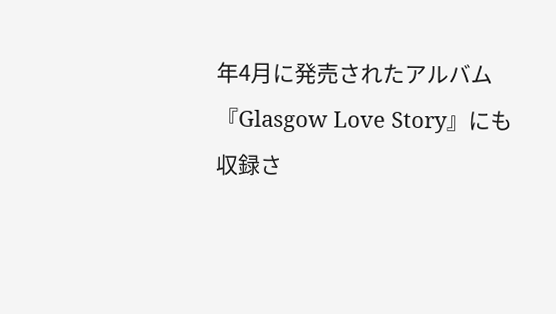年4月に発売されたアルバム『Glasgow Love Story』にも収録さ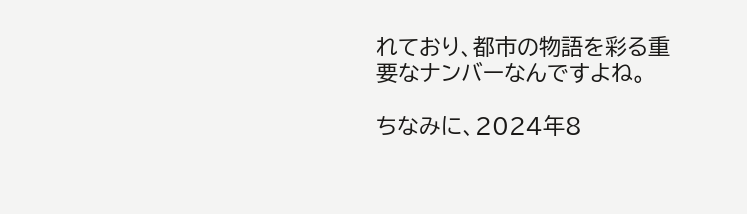れており、都市の物語を彩る重要なナンバーなんですよね。

ちなみに、2024年8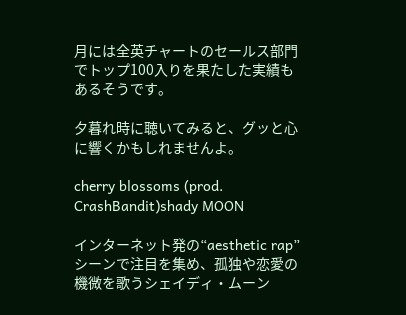月には全英チャートのセールス部門でトップ100入りを果たした実績もあるそうです。

夕暮れ時に聴いてみると、グッと心に響くかもしれませんよ。

cherry blossoms (prod. CrashBandit)shady MOON

インターネット発の“aesthetic rap”シーンで注目を集め、孤独や恋愛の機微を歌うシェイディ・ムーン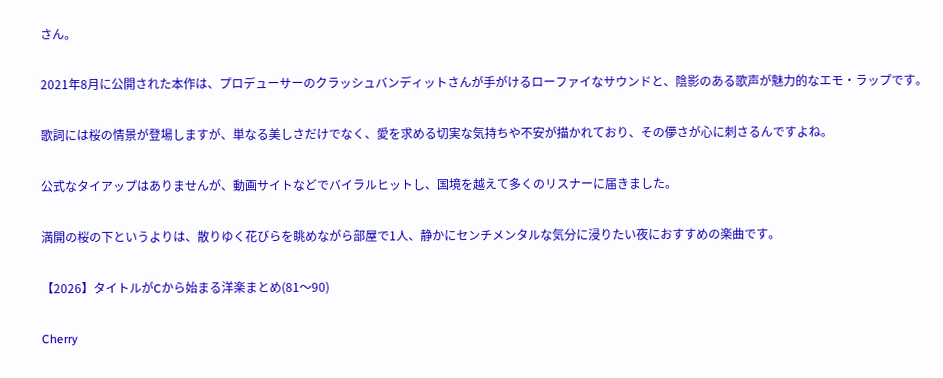さん。

2021年8月に公開された本作は、プロデューサーのクラッシュバンディットさんが手がけるローファイなサウンドと、陰影のある歌声が魅力的なエモ・ラップです。

歌詞には桜の情景が登場しますが、単なる美しさだけでなく、愛を求める切実な気持ちや不安が描かれており、その儚さが心に刺さるんですよね。

公式なタイアップはありませんが、動画サイトなどでバイラルヒットし、国境を越えて多くのリスナーに届きました。

満開の桜の下というよりは、散りゆく花びらを眺めながら部屋で1人、静かにセンチメンタルな気分に浸りたい夜におすすめの楽曲です。

【2026】タイトルがCから始まる洋楽まとめ(81〜90)

Cherry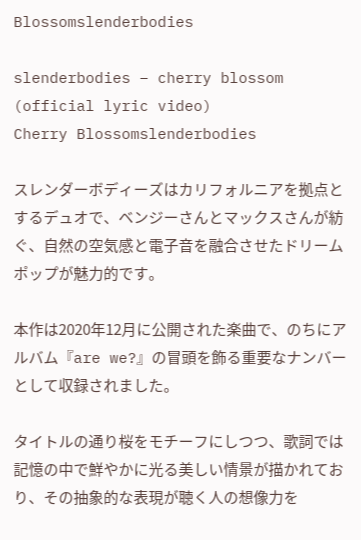Blossomslenderbodies

slenderbodies – cherry blossom (official lyric video)
Cherry Blossomslenderbodies

スレンダーボディーズはカリフォルニアを拠点とするデュオで、ベンジーさんとマックスさんが紡ぐ、自然の空気感と電子音を融合させたドリームポップが魅力的です。

本作は2020年12月に公開された楽曲で、のちにアルバム『are we?』の冒頭を飾る重要なナンバーとして収録されました。

タイトルの通り桜をモチーフにしつつ、歌詞では記憶の中で鮮やかに光る美しい情景が描かれており、その抽象的な表現が聴く人の想像力を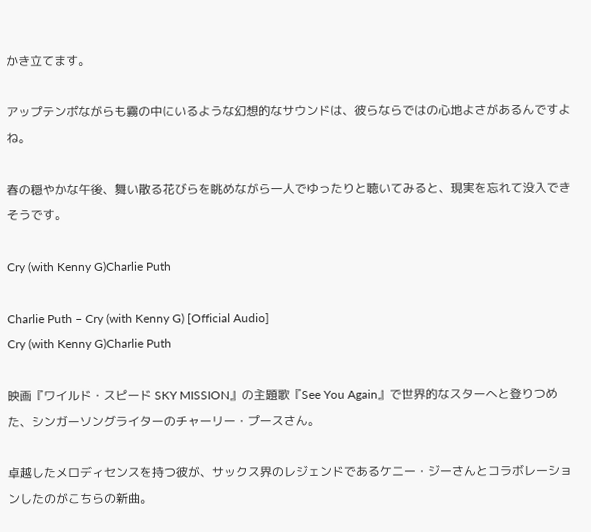かき立てます。

アップテンポながらも霧の中にいるような幻想的なサウンドは、彼らならではの心地よさがあるんですよね。

春の穏やかな午後、舞い散る花びらを眺めながら一人でゆったりと聴いてみると、現実を忘れて没入できそうです。

Cry (with Kenny G)Charlie Puth

Charlie Puth – Cry (with Kenny G) [Official Audio]
Cry (with Kenny G)Charlie Puth

映画『ワイルド・スピード SKY MISSION』の主題歌『See You Again』で世界的なスターへと登りつめた、シンガーソングライターのチャーリー・プースさん。

卓越したメロディセンスを持つ彼が、サックス界のレジェンドであるケニー・ジーさんとコラボレーションしたのがこちらの新曲。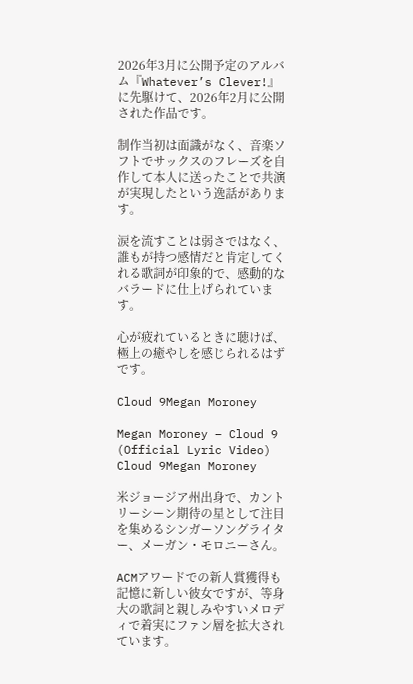2026年3月に公開予定のアルバム『Whatever’s Clever!』に先駆けて、2026年2月に公開された作品です。

制作当初は面識がなく、音楽ソフトでサックスのフレーズを自作して本人に送ったことで共演が実現したという逸話があります。

涙を流すことは弱さではなく、誰もが持つ感情だと肯定してくれる歌詞が印象的で、感動的なバラードに仕上げられています。

心が疲れているときに聴けば、極上の癒やしを感じられるはずです。

Cloud 9Megan Moroney

Megan Moroney – Cloud 9 (Official Lyric Video)
Cloud 9Megan Moroney

米ジョージア州出身で、カントリーシーン期待の星として注目を集めるシンガーソングライター、メーガン・モロニーさん。

ACMアワードでの新人賞獲得も記憶に新しい彼女ですが、等身大の歌詞と親しみやすいメロディで着実にファン層を拡大されています。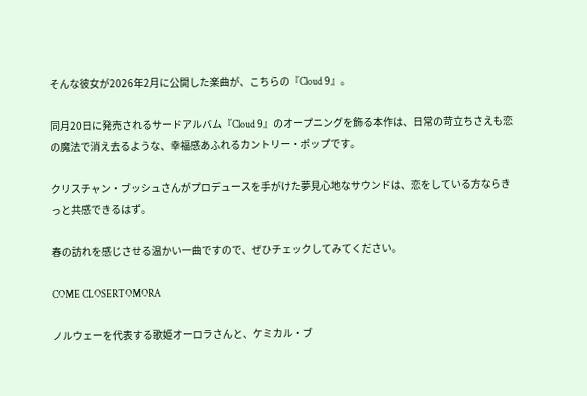そんな彼女が2026年2月に公開した楽曲が、こちらの『Cloud 9』。

同月20日に発売されるサードアルバム『Cloud 9』のオープニングを飾る本作は、日常の苛立ちさえも恋の魔法で消え去るような、幸福感あふれるカントリー・ポップです。

クリスチャン・ブッシュさんがプロデュースを手がけた夢見心地なサウンドは、恋をしている方ならきっと共感できるはず。

春の訪れを感じさせる温かい一曲ですので、ぜひチェックしてみてください。

COME CLOSERTOMORA

ノルウェーを代表する歌姫オーロラさんと、ケミカル・ブ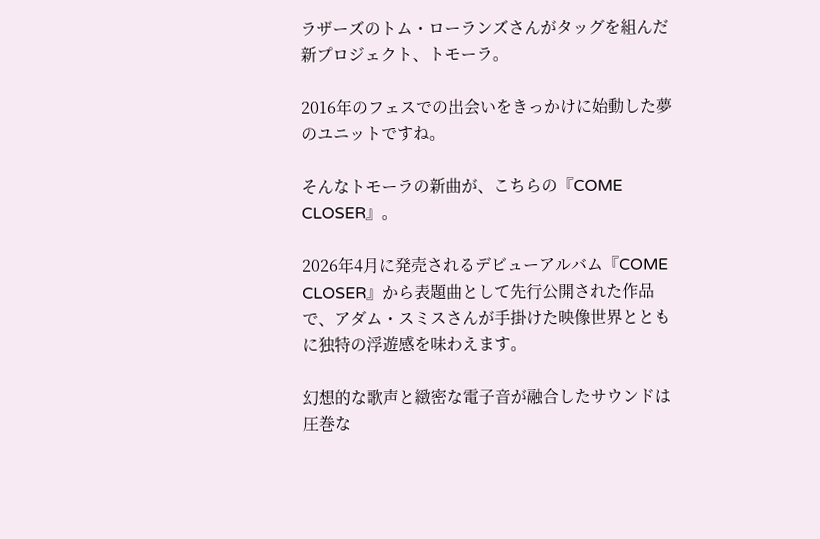ラザーズのトム・ローランズさんがタッグを組んだ新プロジェクト、トモーラ。

2016年のフェスでの出会いをきっかけに始動した夢のユニットですね。

そんなトモーラの新曲が、こちらの『COME CLOSER』。

2026年4月に発売されるデビューアルバム『COME CLOSER』から表題曲として先行公開された作品で、アダム・スミスさんが手掛けた映像世界とともに独特の浮遊感を味わえます。

幻想的な歌声と緻密な電子音が融合したサウンドは圧巻な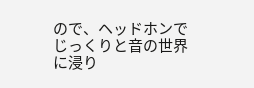ので、ヘッドホンでじっくりと音の世界に浸り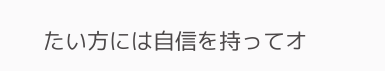たい方には自信を持ってオ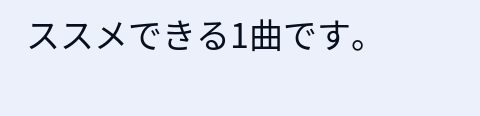ススメできる1曲です。